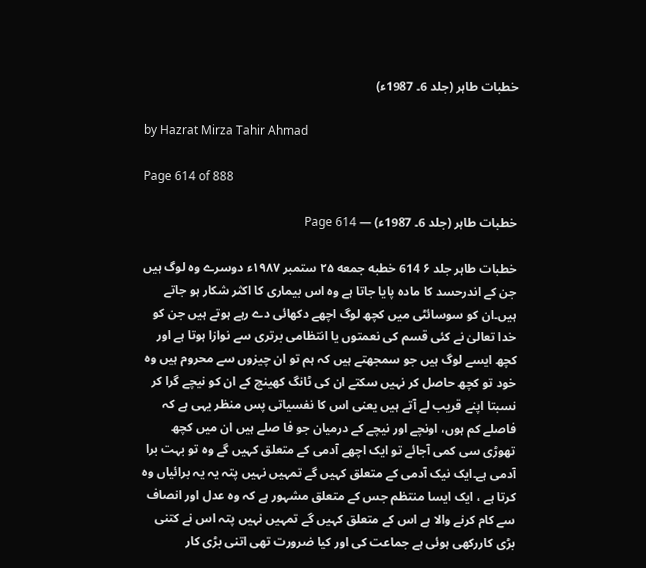خطبات طاہر (جلد 6۔ 1987ء)

by Hazrat Mirza Tahir Ahmad

Page 614 of 888

خطبات طاہر (جلد 6۔ 1987ء) — Page 614

خطبات طاہر جلد ۶ 614 خطبه جمعه ۲۵ ستمبر ۱۹۸۷ء دوسرے وہ لوگ ہیں جن کے اندرحسد کا مادہ پایا جاتا ہے وہ اس بیماری کا اکثر شکار ہو جاتے ہیں۔ان کو سوسائٹی میں کچھ لوگ اچھے دکھائی دے رہے ہوتے ہیں جن کو خدا تعالیٰ نے کئی قسم کی نعمتوں یا انتظامی برتری سے نوازا ہوتا ہے اور کچھ ایسے لوگ ہیں جو سمجھتے ہیں کہ ہم تو ان چیزوں سے محروم ہیں وہ خود تو کچھ حاصل کر نہیں سکتے ان کی ٹانگ کھینچ کے ان کو نیچے گرا کر نسبتا اپنے قریب لے آتے ہیں یعنی اس کا نفسیاتی پس منظر یہی ہے کہ فاصلے کم ہوں، اونچے اور نیچے کے درمیان جو فا صلے ہیں ان میں کچھ تھوڑی سی کمی آجائے تو ایک اچھے آدمی کے متعلق کہیں گے وہ تو بہت برا آدمی ہے۔ایک نیک آدمی کے متعلق کہیں گے تمہیں نہیں پتہ یہ یہ برائیاں وہ کرتا ہے ، ایک ایسا منتظم جس کے متعلق مشہور ہے کہ وہ عدل اور انصاف سے کام کرنے والا ہے اس کے متعلق کہیں گے تمہیں نہیں پتہ اس نے کتنی بڑی کاررکھی ہوئی ہے جماعت کی اور کیا ضرورت تھی اتنی بڑی کار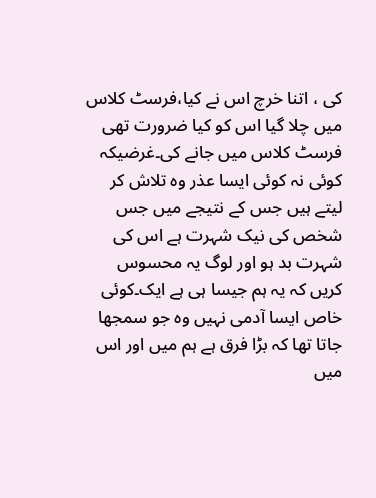کی ، اتنا خرچ اس نے کیا،فرسٹ کلاس میں چلا گیا اس کو کیا ضرورت تھی فرسٹ کلاس میں جانے کی۔غرضیکہ کوئی نہ کوئی ایسا عذر وہ تلاش کر لیتے ہیں جس کے نتیجے میں جس شخص کی نیک شہرت ہے اس کی شہرت بد ہو اور لوگ یہ محسوس کریں کہ یہ ہم جیسا ہی ہے ایک۔کوئی خاص ایسا آدمی نہیں وہ جو سمجھا جاتا تھا کہ بڑا فرق ہے ہم میں اور اس میں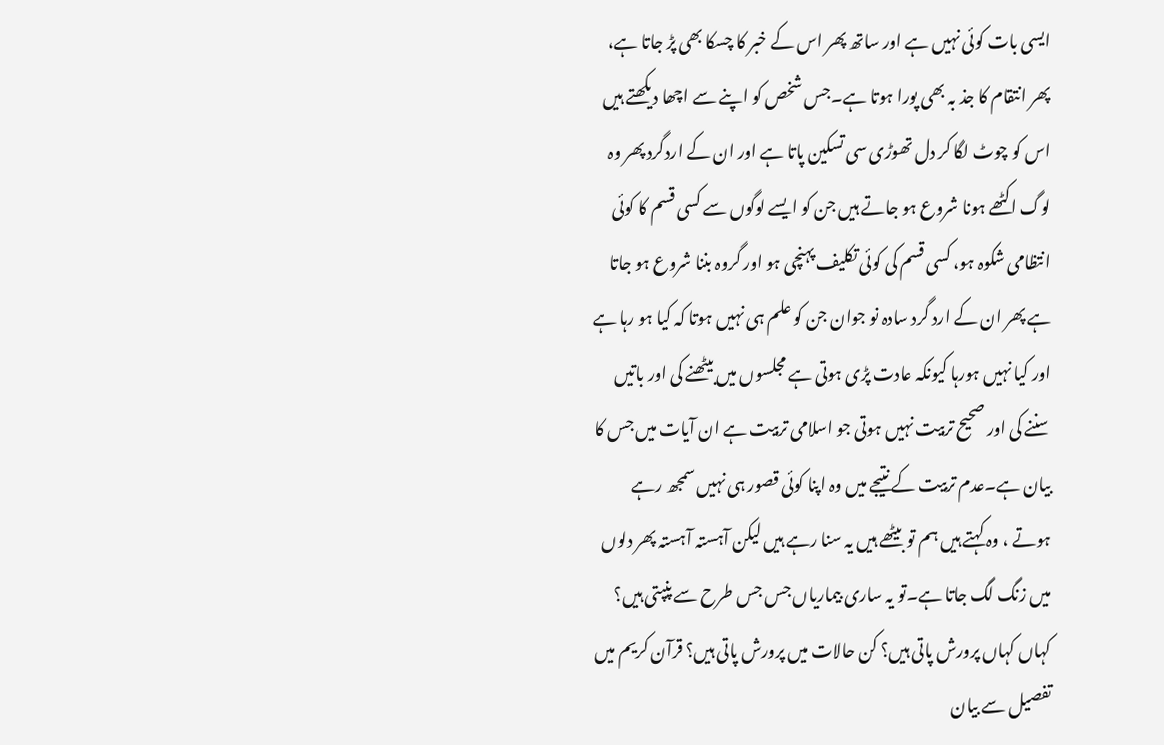ایسی بات کوئی نہیں ہے اور ساتھ پھر اس کے خبر کا چسکا بھی پڑ جاتا ہے، پھر انتقام کا جذ بہ بھی پورا ہوتا ہے۔جس شخص کو اپنے سے اچھا دیکھتے ہیں اس کو چوٹ لگا کر دل تھوڑی سی تسکین پاتا ہے اور ان کے اردگرد پھر وہ لوگ اکٹھے ہونا شروع ہو جاتے ہیں جن کو ایسے لوگوں سے کسی قسم کا کوئی انتظامی شکوہ ہو، کسی قسم کی کوئی تکلیف پہنچی ہو اور گروہ بننا شروع ہو جاتا ہے پھر ان کے ارد گرد سادہ نو جوان جن کو علم ہی نہیں ہوتا کہ کیا ہو رہا ہے اور کیا نہیں ہورہا کیونکہ عادت پڑی ہوتی ہے مجلسوں میں بیٹھنے کی اور باتیں سننے کی اور صحیح تربیت نہیں ہوتی جو اسلامی تربیت ہے ان آیات میں جس کا بیان ہے۔عدم تربیت کے نتیجے میں وہ اپنا کوئی قصور ہی نہیں سمجھ رہے ہوتے ، وہ کہتے ہیں ہم تو بیٹھے ہیں یہ سنا رہے ہیں لیکن آہستہ آہستہ پھر دلوں میں زنگ لگ جاتا ہے۔تو یہ ساری بیماریاں جس جس طرح سے پنپتی ہیں؟ کہاں کہاں پرورش پاتی ہیں؟ کن حالات میں پرورش پاتی ہیں؟ قرآن کریم میں تفصیل سے بیان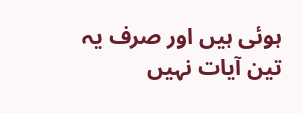ہوئی ہیں اور صرف یہ تین آیات نہیں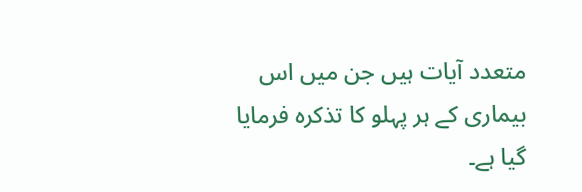متعدد آیات ہیں جن میں اس بیماری کے ہر پہلو کا تذکرہ فرمایا گیا ہے۔